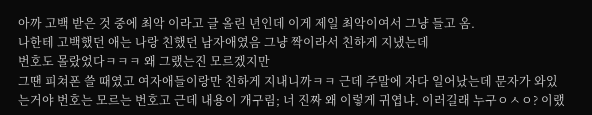아까 고백 받은 것 중에 최악 이라고 글 올린 년인데 이게 제일 최악이여서 그냥 들고 옴.
나한테 고백했던 애는 나랑 친했던 남자애였음 그냥 짝이라서 친하게 지냈는데
번호도 몰랐었다ㅋㅋㅋ 왜 그랬는진 모르겠지만
그땐 피쳐폰 쓸 때였고 여자애들이랑만 친하게 지내니까ㅋㅋ 근데 주말에 자다 일어났는데 문자가 와있는거야 번호는 모르는 번호고 근데 내용이 개구림; 너 진짜 왜 이렇게 귀엽냐. 이러길래 누구ㅇㅅㅇ? 이랬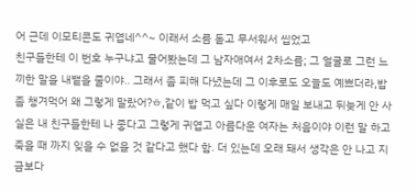어 근데 이모티콘도 귀엽네^^~ 이래서 소름 돋고 무서워서 씹었고
친구들한테 이 번호 누구냐고 물어봤는데 그 남자애여서 2차소름; 그 얼굴로 그런 느끼한 말을 내뱉을 줄이야.. 그래서 좀 피해 다녔는데 그 이후로도 오늘도 예쁘더라,밥 좀 챙겨먹어 왜 그렇게 말랐어?ㅎ,같이 밥 먹고 싶다 이렇게 매일 보내고 뒤늦게 안 사실은 내 친구들한테 나 좋다고 그렇게 귀엽고 아름다운 여자는 처음이야 이런 말 하고 죽을 때 까지 잊을 수 없을 것 같다고 했다 함. 더 있는데 오래 돼서 생각은 안 나고 지금보다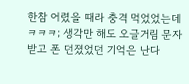한참 어렸을 때라 충격 먹었었는데ㅋㅋㅋ; 생각만 해도 오글거림 문자 받고 폰 던졌었던 기억은 난다